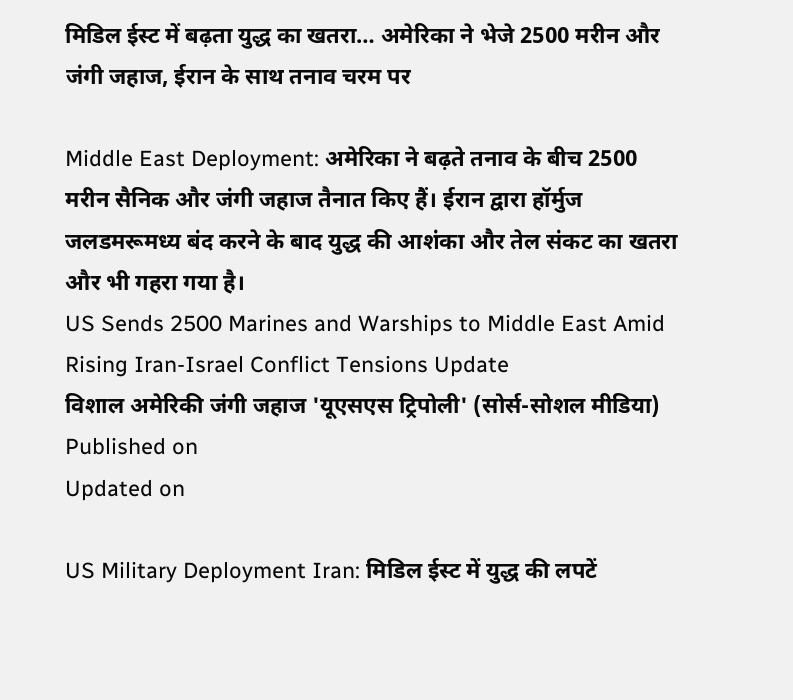मिडिल ईस्ट में बढ़ता युद्ध का खतरा… अमेरिका ने भेजे 2500 मरीन और जंगी जहाज, ईरान के साथ तनाव चरम पर

Middle East Deployment: अमेरिका ने बढ़ते तनाव के बीच 2500 मरीन सैनिक और जंगी जहाज तैनात किए हैं। ईरान द्वारा हॉर्मुज जलडमरूमध्य बंद करने के बाद युद्ध की आशंका और तेल संकट का खतरा और भी गहरा गया है।
US Sends 2500 Marines and Warships to Middle East Amid Rising Iran-Israel Conflict Tensions Update
विशाल अमेरिकी जंगी जहाज 'यूएसएस ट्रिपोली' (सोर्स-सोशल मीडिया)
Published on
Updated on

US Military Deployment Iran: मिडिल ईस्ट में युद्ध की लपटें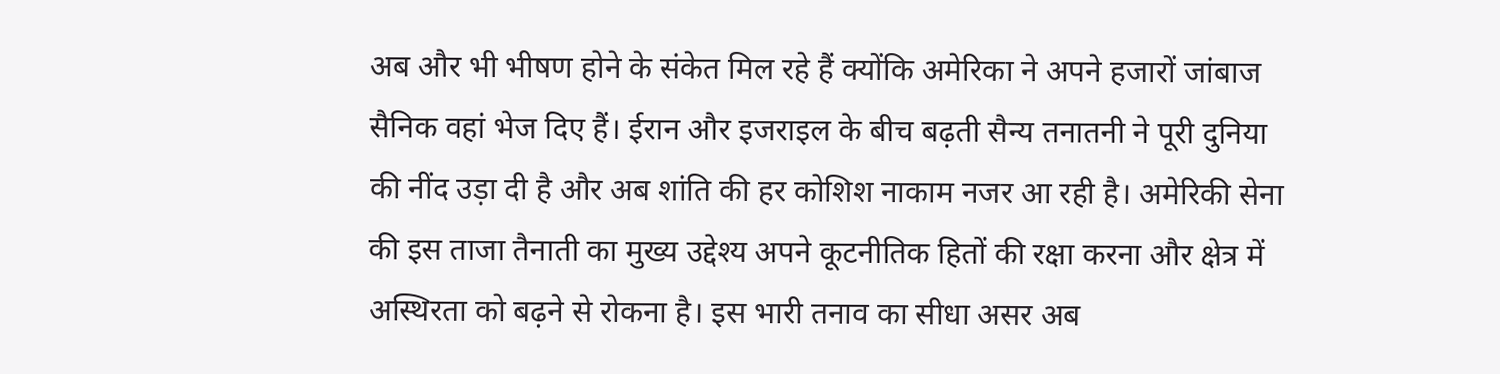अब और भी भीषण होने के संकेत मिल रहे हैं क्योंकि अमेरिका ने अपने हजारों जांबाज सैनिक वहां भेज दिए हैं। ईरान और इजराइल के बीच बढ़ती सैन्य तनातनी ने पूरी दुनिया की नींद उड़ा दी है और अब शांति की हर कोशिश नाकाम नजर आ रही है। अमेरिकी सेना की इस ताजा तैनाती का मुख्य उद्देश्य अपने कूटनीतिक हितों की रक्षा करना और क्षेत्र में अस्थिरता को बढ़ने से रोकना है। इस भारी तनाव का सीधा असर अब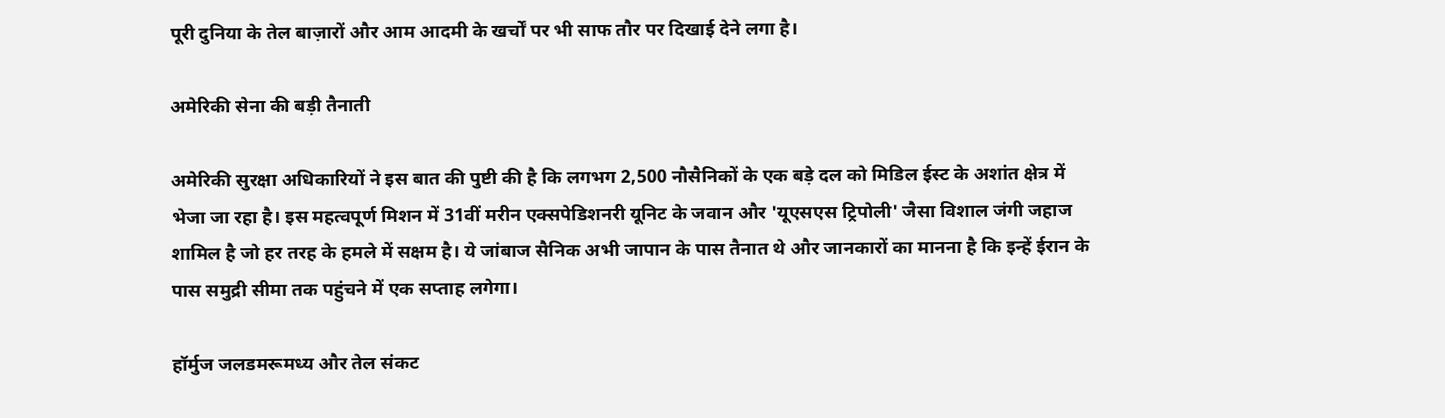पूरी दुनिया के तेल बाज़ारों और आम आदमी के खर्चों पर भी साफ तौर पर दिखाई देने लगा है।

अमेरिकी सेना की बड़ी तैनाती

अमेरिकी सुरक्षा अधिकारियों ने इस बात की पुष्टी की है कि लगभग 2,500 नौसैनिकों के एक बड़े दल को मिडिल ईस्ट के अशांत क्षेत्र में भेजा जा रहा है। इस महत्वपूर्ण मिशन में 31वीं मरीन एक्सपेडिशनरी यूनिट के जवान और 'यूएसएस ट्रिपोली' जैसा विशाल जंगी जहाज शामिल है जो हर तरह के हमले में सक्षम है। ये जांबाज सैनिक अभी जापान के पास तैनात थे और जानकारों का मानना है कि इन्हें ईरान के पास समुद्री सीमा तक पहुंचने में एक सप्ताह लगेगा।

हॉर्मुज जलडमरूमध्य और तेल संकट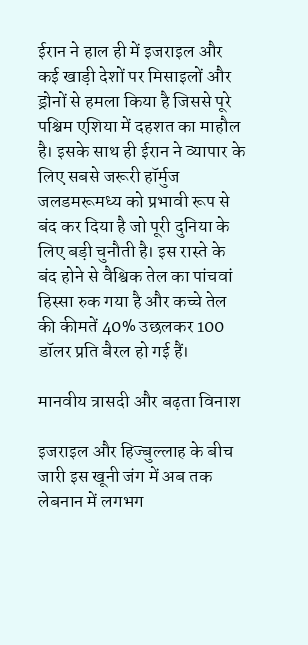ईरान ने हाल ही में इजराइल और कई खाड़ी देशों पर मिसाइलों और ड्रोनों से हमला किया है जिससे पूरे पश्चिम एशिया में दहशत का माहौल है। इसके साथ ही ईरान ने व्यापार के लिए सबसे जरूरी हॉर्मुज जलडमरूमध्य को प्रभावी रूप से बंद कर दिया है जो पूरी दुनिया के लिए बड़ी चुनौती है। इस रास्ते के बंद होने से वैश्विक तेल का पांचवां हिस्सा रुक गया है और कच्चे तेल की कीमतें 40% उछलकर 100 डॉलर प्रति बैरल हो गई हैं।

मानवीय त्रासदी और बढ़ता विनाश

इजराइल और हिज्बुल्लाह के बीच जारी इस खूनी जंग में अब तक लेबनान में लगभग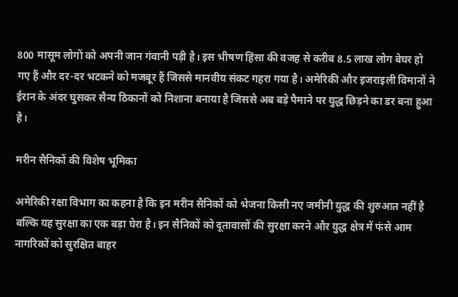800 मासूम लोगों को अपनी जान गंवानी पड़ी है। इस भीषण हिंसा की वजह से करीब 8.5 लाख लोग बेघर हो गए हैं और दर-दर भटकने को मजबूर हैं जिससे मानवीय संकट गहरा गया है। अमेरिकी और इजराइली विमानों ने ईरान के अंदर घुसकर सैन्य ठिकानों को निशाना बनाया है जिससे अब बड़े पैमाने पर युद्ध छिड़ने का डर बना हुआ है।

मरीन सैनिकों की विशेष भूमिका

अमेरिकी रक्षा विभाग का कहना है कि इन मरीन सैनिकों को भेजना किसी नए जमीनी युद्ध की शुरुआत नहीं है बल्कि यह सुरक्षा का एक बड़ा घेरा है। इन सैनिकों को दूतावासों की सुरक्षा करने और युद्ध क्षेत्र में फंसे आम नागरिकों को सुरक्षित बाहर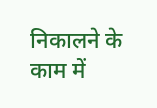निकालने के काम में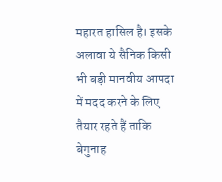महारत हासिल है। इसके अलावा ये सैनिक किसी भी बड़ी मानवीय आपदा में मदद करने के लिए तैयार रहते हैं ताकि बेगुनाह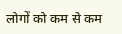लोगों को कम से कम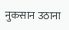नुकसान उठाना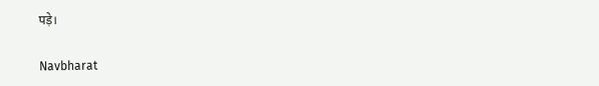पड़े।

Navbharat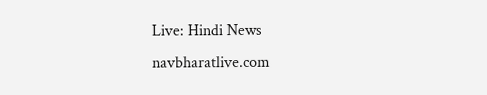Live: Hindi News
navbharatlive.com